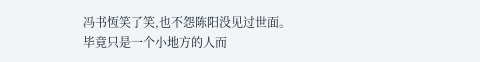冯书恆笑了笑,也不怨陈阳没见过世面。
毕竟只是一个小地方的人而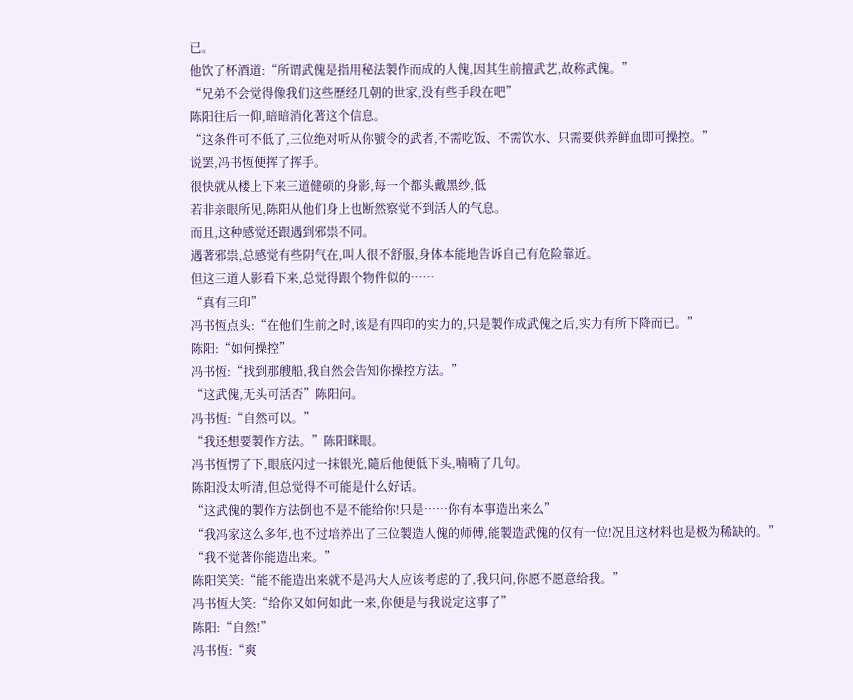已。
他饮了杯酒道:“所谓武傀是指用秘法製作而成的人傀,因其生前擅武艺,故称武傀。”
“兄弟不会觉得像我们这些歷经几朝的世家,没有些手段在吧”
陈阳往后一仰,暗暗消化著这个信息。
“这条件可不低了,三位绝对听从你號令的武者,不需吃饭、不需饮水、只需要供养鲜血即可操控。”
说罢,冯书恆便挥了挥手。
很快就从楼上下来三道健硕的身影,每一个都头戴黑纱,低
若非亲眼所见,陈阳从他们身上也断然察觉不到活人的气息。
而且,这种感觉还跟遇到邪祟不同。
遇著邪祟,总感觉有些阴气在,叫人很不舒服,身体本能地告诉自己有危险靠近。
但这三道人影看下来,总觉得跟个物件似的……
“真有三印”
冯书恆点头:“在他们生前之时,该是有四印的实力的,只是製作成武傀之后,实力有所下降而已。”
陈阳:“如何操控”
冯书恆:“找到那艘船,我自然会告知你操控方法。”
“这武傀,无头可活否”陈阳问。
冯书恆:“自然可以。”
“我还想要製作方法。”陈阳眯眼。
冯书恆愣了下,眼底闪过一抹银光,隨后他便低下头,喃喃了几句。
陈阳没太听清,但总觉得不可能是什么好话。
“这武傀的製作方法倒也不是不能给你!只是……你有本事造出来么”
“我冯家这么多年,也不过培养出了三位製造人傀的师傅,能製造武傀的仅有一位!况且这材料也是极为稀缺的。”
“我不觉著你能造出来。”
陈阳笑笑:“能不能造出来就不是冯大人应该考虑的了,我只问,你愿不愿意给我。”
冯书恆大笑:“给你又如何如此一来,你便是与我说定这事了”
陈阳:“自然!”
冯书恆:“爽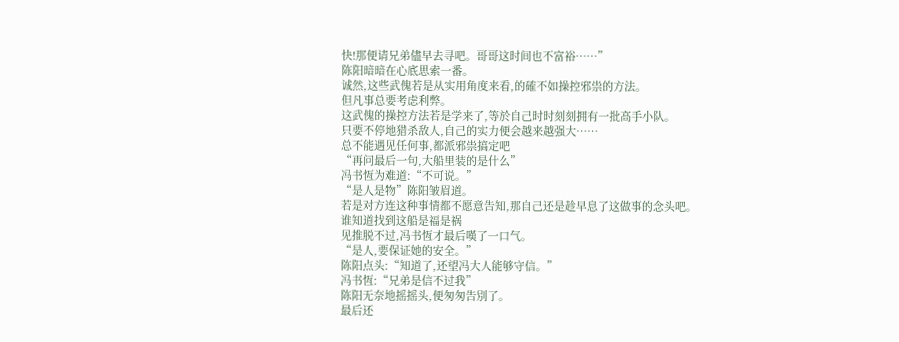快!那便请兄弟儘早去寻吧。哥哥这时间也不富裕……”
陈阳暗暗在心底思索一番。
诚然,这些武傀若是从实用角度来看,的確不如操控邪祟的方法。
但凡事总要考虑利弊。
这武傀的操控方法若是学来了,等於自己时时刻刻拥有一批高手小队。
只要不停地猎杀敌人,自己的实力便会越来越强大……
总不能遇见任何事,都派邪祟搞定吧
“再问最后一句,大船里装的是什么”
冯书恆为难道:“不可说。”
“是人是物”陈阳皱眉道。
若是对方连这种事情都不愿意告知,那自己还是趁早息了这做事的念头吧。
谁知道找到这船是福是祸
见推脱不过,冯书恆才最后嘆了一口气。
“是人,要保证她的安全。”
陈阳点头:“知道了,还望冯大人能够守信。”
冯书恆:“兄弟是信不过我”
陈阳无奈地摇摇头,便匆匆告別了。
最后还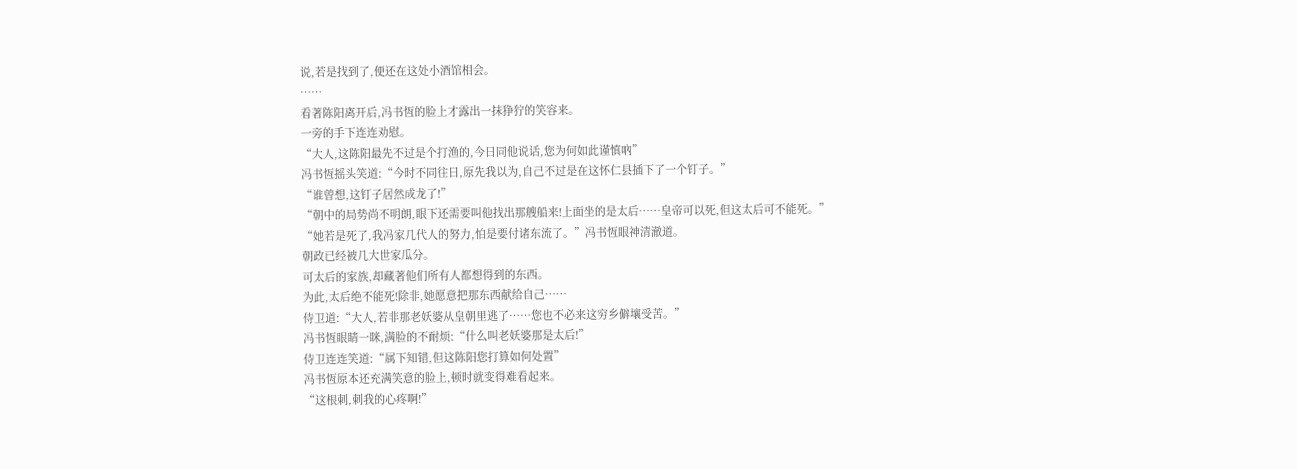说,若是找到了,便还在这处小酒馆相会。
……
看著陈阳离开后,冯书恆的脸上才露出一抹狰狞的笑容来。
一旁的手下连连劝慰。
“大人,这陈阳最先不过是个打渔的,今日同他说话,您为何如此谨慎吶”
冯书恆摇头笑道:“今时不同往日,原先我以为,自己不过是在这怀仁县插下了一个钉子。”
“谁曾想,这钉子居然成龙了!”
“朝中的局势尚不明朗,眼下还需要叫他找出那艘船来!上面坐的是太后……皇帝可以死,但这太后可不能死。”
“她若是死了,我冯家几代人的努力,怕是要付诸东流了。”冯书恆眼神清澈道。
朝政已经被几大世家瓜分。
可太后的家族,却藏著他们所有人都想得到的东西。
为此,太后绝不能死!除非,她愿意把那东西献给自己……
侍卫道:“大人,若非那老妖婆从皇朝里逃了……您也不必来这穷乡僻壤受苦。”
冯书恆眼睛一眯,满脸的不耐烦:“什么叫老妖婆那是太后!”
侍卫连连笑道:“属下知错,但这陈阳您打算如何处置”
冯书恆原本还充满笑意的脸上,顿时就变得难看起来。
“这根刺,刺我的心疼啊!”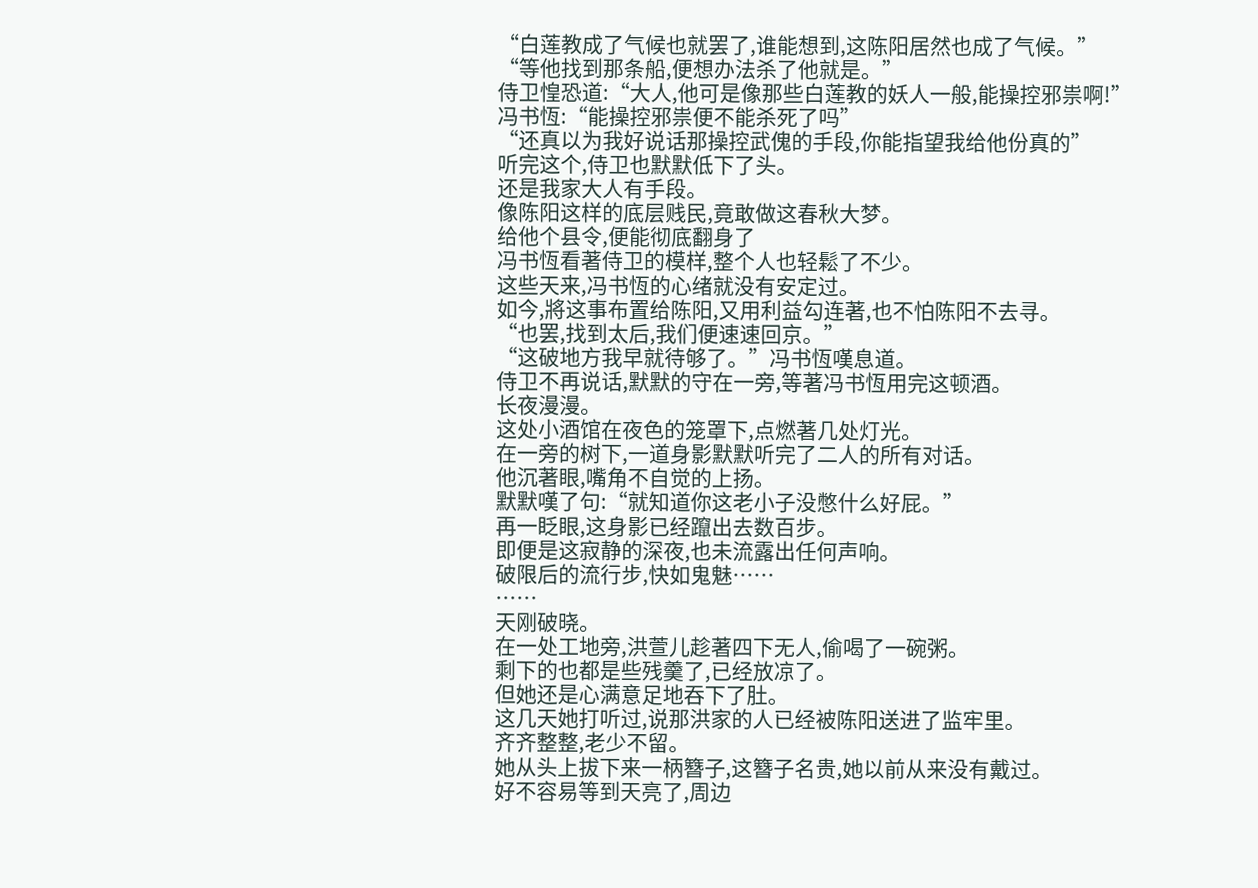“白莲教成了气候也就罢了,谁能想到,这陈阳居然也成了气候。”
“等他找到那条船,便想办法杀了他就是。”
侍卫惶恐道:“大人,他可是像那些白莲教的妖人一般,能操控邪祟啊!”
冯书恆:“能操控邪祟便不能杀死了吗”
“还真以为我好说话那操控武傀的手段,你能指望我给他份真的”
听完这个,侍卫也默默低下了头。
还是我家大人有手段。
像陈阳这样的底层贱民,竟敢做这春秋大梦。
给他个县令,便能彻底翻身了
冯书恆看著侍卫的模样,整个人也轻鬆了不少。
这些天来,冯书恆的心绪就没有安定过。
如今,將这事布置给陈阳,又用利益勾连著,也不怕陈阳不去寻。
“也罢,找到太后,我们便速速回京。”
“这破地方我早就待够了。”冯书恆嘆息道。
侍卫不再说话,默默的守在一旁,等著冯书恆用完这顿酒。
长夜漫漫。
这处小酒馆在夜色的笼罩下,点燃著几处灯光。
在一旁的树下,一道身影默默听完了二人的所有对话。
他沉著眼,嘴角不自觉的上扬。
默默嘆了句:“就知道你这老小子没憋什么好屁。”
再一眨眼,这身影已经躥出去数百步。
即便是这寂静的深夜,也未流露出任何声响。
破限后的流行步,快如鬼魅……
……
天刚破晓。
在一处工地旁,洪萱儿趁著四下无人,偷喝了一碗粥。
剩下的也都是些残羹了,已经放凉了。
但她还是心满意足地吞下了肚。
这几天她打听过,说那洪家的人已经被陈阳送进了监牢里。
齐齐整整,老少不留。
她从头上拔下来一柄簪子,这簪子名贵,她以前从来没有戴过。
好不容易等到天亮了,周边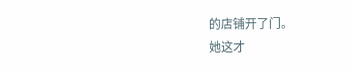的店铺开了门。
她这才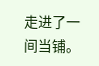走进了一间当铺。